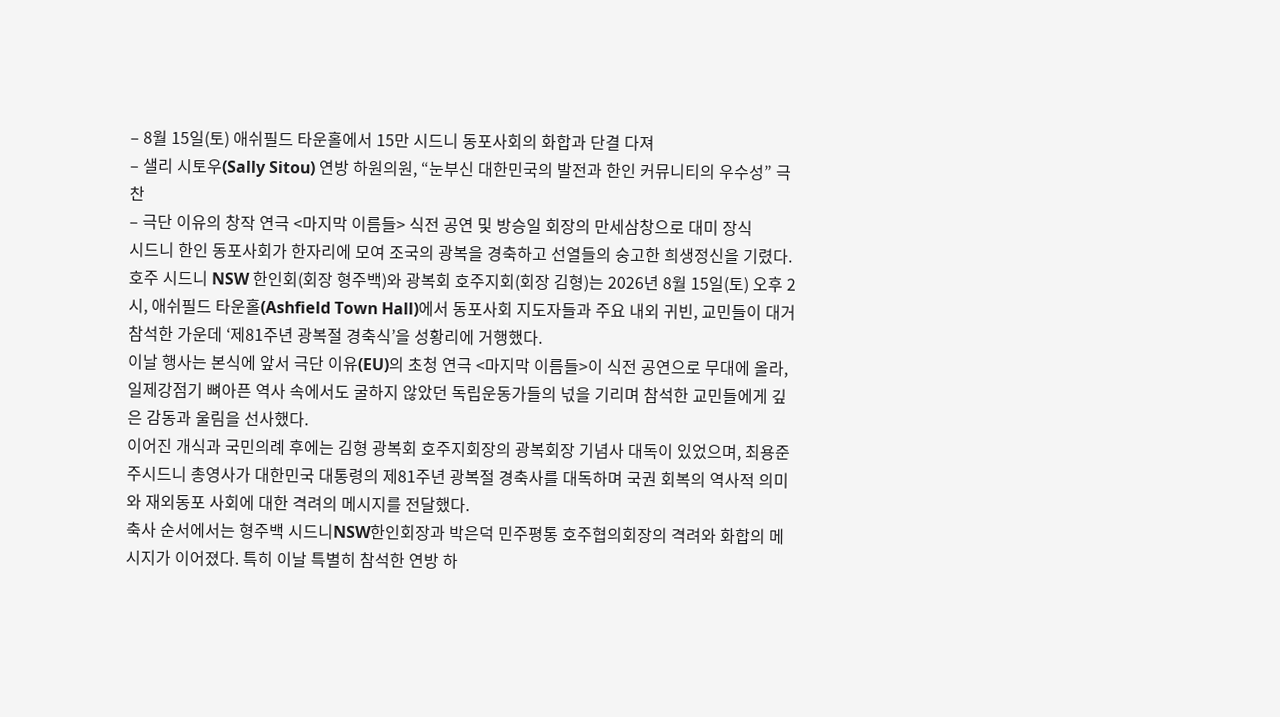– 8월 15일(토) 애쉬필드 타운홀에서 15만 시드니 동포사회의 화합과 단결 다져
– 샐리 시토우(Sally Sitou) 연방 하원의원, “눈부신 대한민국의 발전과 한인 커뮤니티의 우수성” 극찬
– 극단 이유의 창작 연극 <마지막 이름들> 식전 공연 및 방승일 회장의 만세삼창으로 대미 장식
시드니 한인 동포사회가 한자리에 모여 조국의 광복을 경축하고 선열들의 숭고한 희생정신을 기렸다.
호주 시드니 NSW 한인회(회장 형주백)와 광복회 호주지회(회장 김형)는 2026년 8월 15일(토) 오후 2시, 애쉬필드 타운홀(Ashfield Town Hall)에서 동포사회 지도자들과 주요 내외 귀빈, 교민들이 대거 참석한 가운데 ‘제81주년 광복절 경축식’을 성황리에 거행했다.
이날 행사는 본식에 앞서 극단 이유(EU)의 초청 연극 <마지막 이름들>이 식전 공연으로 무대에 올라, 일제강점기 뼈아픈 역사 속에서도 굴하지 않았던 독립운동가들의 넋을 기리며 참석한 교민들에게 깊은 감동과 울림을 선사했다.
이어진 개식과 국민의례 후에는 김형 광복회 호주지회장의 광복회장 기념사 대독이 있었으며, 최용준 주시드니 총영사가 대한민국 대통령의 제81주년 광복절 경축사를 대독하며 국권 회복의 역사적 의미와 재외동포 사회에 대한 격려의 메시지를 전달했다.
축사 순서에서는 형주백 시드니NSW한인회장과 박은덕 민주평통 호주협의회장의 격려와 화합의 메시지가 이어졌다. 특히 이날 특별히 참석한 연방 하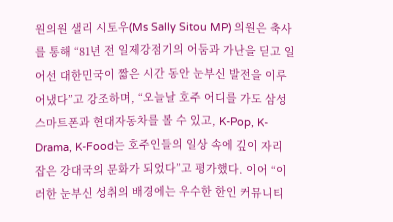원의원 샐리 시토우(Ms Sally Sitou MP) 의원은 축사를 통해 “81년 전 일제강점기의 어둠과 가난을 딛고 일어선 대한민국이 짧은 시간 동안 눈부신 발전을 이루어냈다”고 강조하며, “오늘날 호주 어디를 가도 삼성 스마트폰과 현대자동차를 볼 수 있고, K-Pop, K-Drama, K-Food는 호주인들의 일상 속에 깊이 자리 잡은 강대국의 문화가 되었다”고 평가했다. 이어 “이러한 눈부신 성취의 배경에는 우수한 한인 커뮤니티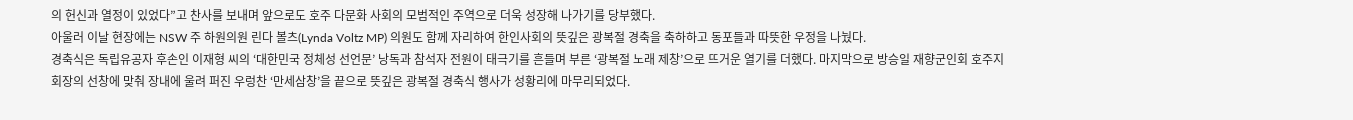의 헌신과 열정이 있었다”고 찬사를 보내며 앞으로도 호주 다문화 사회의 모범적인 주역으로 더욱 성장해 나가기를 당부했다.
아울러 이날 현장에는 NSW 주 하원의원 린다 볼츠(Lynda Voltz MP) 의원도 함께 자리하여 한인사회의 뜻깊은 광복절 경축을 축하하고 동포들과 따뜻한 우정을 나눴다.
경축식은 독립유공자 후손인 이재형 씨의 ‘대한민국 정체성 선언문’ 낭독과 참석자 전원이 태극기를 흔들며 부른 ‘광복절 노래 제창’으로 뜨거운 열기를 더했다. 마지막으로 방승일 재향군인회 호주지회장의 선창에 맞춰 장내에 울려 퍼진 우렁찬 ‘만세삼창’을 끝으로 뜻깊은 광복절 경축식 행사가 성황리에 마무리되었다.